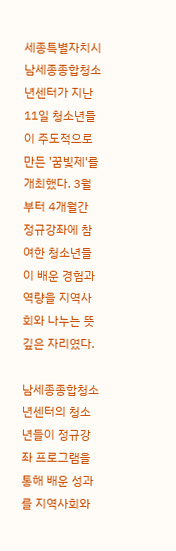세종특별자치시 남세종종합청소년센터가 지난 11일 청소년들이 주도적으로 만든 '꿈빛제'를 개최했다. 3월부터 4개월간 정규강좌에 참여한 청소년들이 배운 경험과 역량을 지역사회와 나누는 뜻깊은 자리였다.

남세종종합청소년센터의 청소년들이 정규강좌 프로그램을 통해 배운 성과를 지역사회와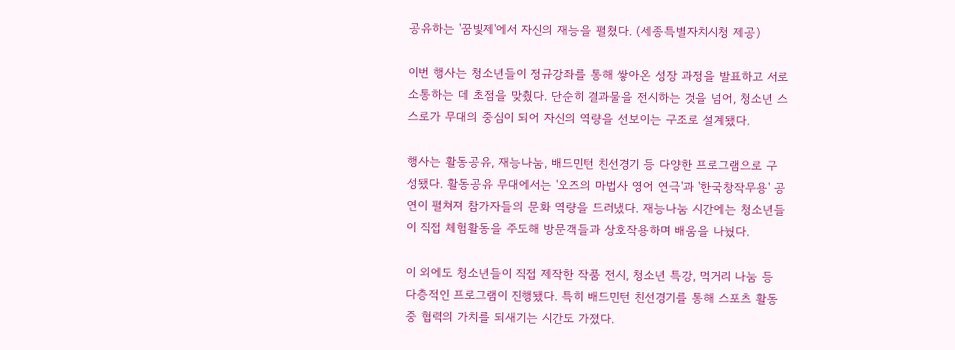공유하는 '꿈빛제'에서 자신의 재능을 펼쳤다. (세종특별자치시청 제공)

이번 행사는 청소년들이 정규강좌를 통해 쌓아온 성장 과정을 발표하고 서로 소통하는 데 초점을 맞췄다. 단순히 결과물을 전시하는 것을 넘어, 청소년 스스로가 무대의 중심이 되어 자신의 역량을 선보이는 구조로 설계됐다.

행사는 활동공유, 재능나눔, 배드민턴 친선경기 등 다양한 프로그램으로 구성됐다. 활동공유 무대에서는 '오즈의 마법사 영어 연극'과 '한국창작무용' 공연이 펼쳐져 참가자들의 문화 역량을 드러냈다. 재능나눔 시간에는 청소년들이 직접 체험활동을 주도해 방문객들과 상호작용하며 배움을 나눴다.

이 외에도 청소년들이 직접 제작한 작품 전시, 청소년 특강, 먹거리 나눔 등 다층적인 프로그램이 진행됐다. 특히 배드민턴 친선경기를 통해 스포츠 활동 중 협력의 가치를 되새기는 시간도 가졌다.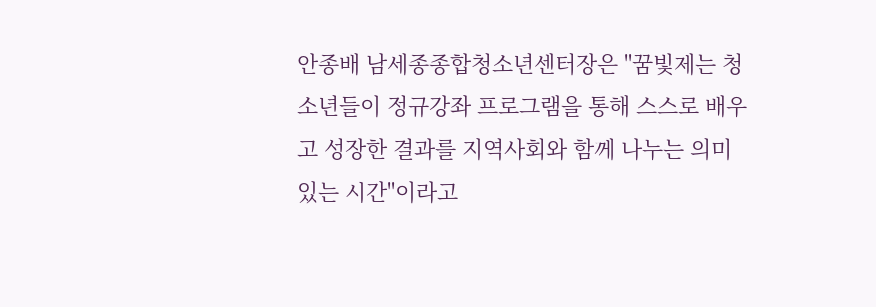안종배 남세종종합청소년센터장은 "꿈빛제는 청소년들이 정규강좌 프로그램을 통해 스스로 배우고 성장한 결과를 지역사회와 함께 나누는 의미 있는 시간"이라고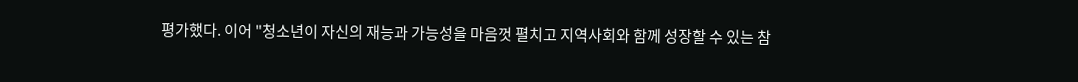평가했다. 이어 "청소년이 자신의 재능과 가능성을 마음껏 펼치고 지역사회와 함께 성장할 수 있는 참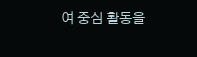여 중심 활동을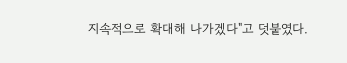지속적으로 확대해 나가겠다"고 덧붙였다.